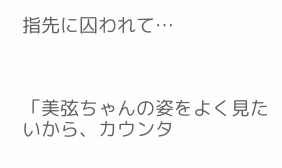指先に囚われて…



「美弦ちゃんの姿をよく見たいから、カウンタ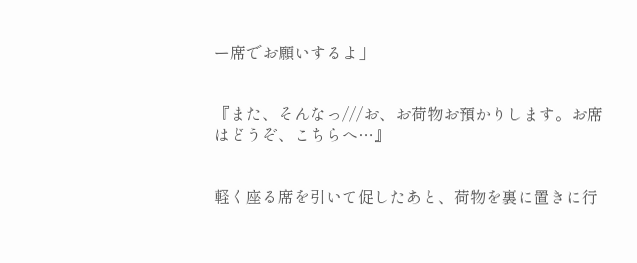ー席でお願いするよ」


『また、そんなっ///お、お荷物お預かりします。お席はどうぞ、こちらへ…』


軽く座る席を引いて促したあと、荷物を裏に置きに行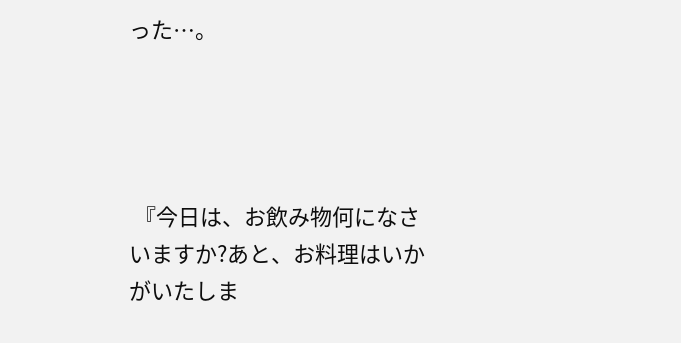った…。




 『今日は、お飲み物何になさいますか?あと、お料理はいかがいたしま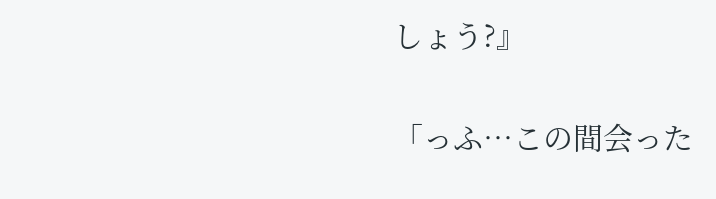しょう?』


「っふ…この間会った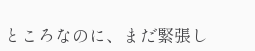ところなのに、まだ緊張し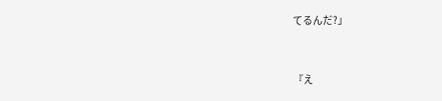てるんだ?」


『え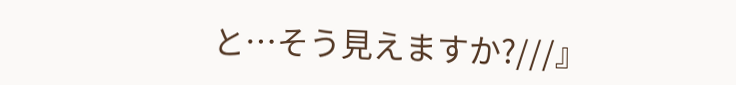と…そう見えますか?///』